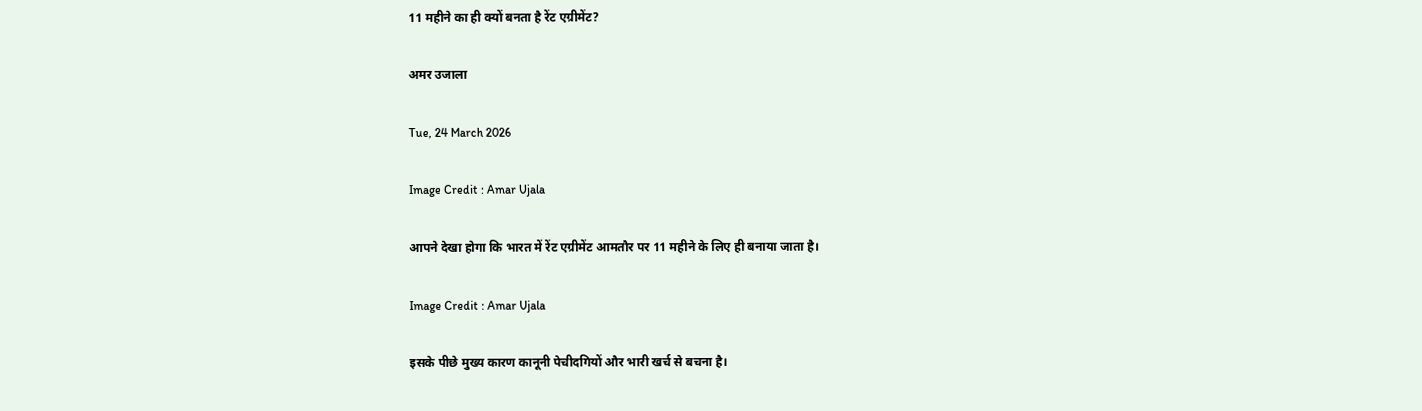11 महीने का ही क्यों बनता है रेंट एग्रीमेंट?

अमर उजाला

Tue, 24 March 2026

Image Credit : Amar Ujala

आपने देखा होगा कि भारत में रेंट एग्रीमेंट आमतौर पर 11 महीने के लिए ही बनाया जाता है।

Image Credit : Amar Ujala

इसके पीछे मुख्य कारण कानूनी पेचीदगियों और भारी खर्च से बचना है।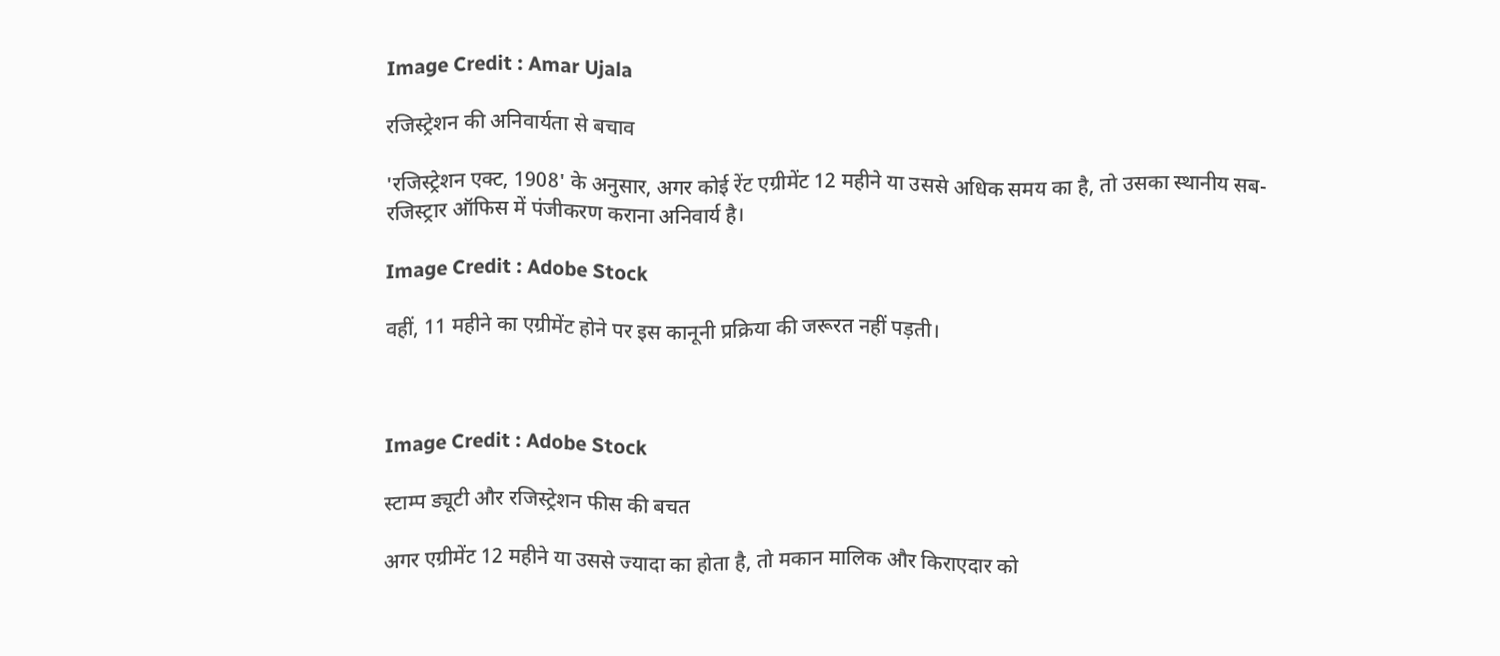Image Credit : Amar Ujala

रजिस्ट्रेशन की अनिवार्यता से बचाव

'रजिस्ट्रेशन एक्ट, 1908' के अनुसार, अगर कोई रेंट एग्रीमेंट 12 महीने या उससे अधिक समय का है, तो उसका स्थानीय सब-रजिस्ट्रार ऑफिस में पंजीकरण कराना अनिवार्य है।

Image Credit : Adobe Stock

वहीं, 11 महीने का एग्रीमेंट होने पर इस कानूनी प्रक्रिया की जरूरत नहीं पड़ती।



Image Credit : Adobe Stock

स्टाम्प ड्यूटी और रजिस्ट्रेशन फीस की बचत

अगर एग्रीमेंट 12 महीने या उससे ज्यादा का होता है, तो मकान मालिक और किराएदार को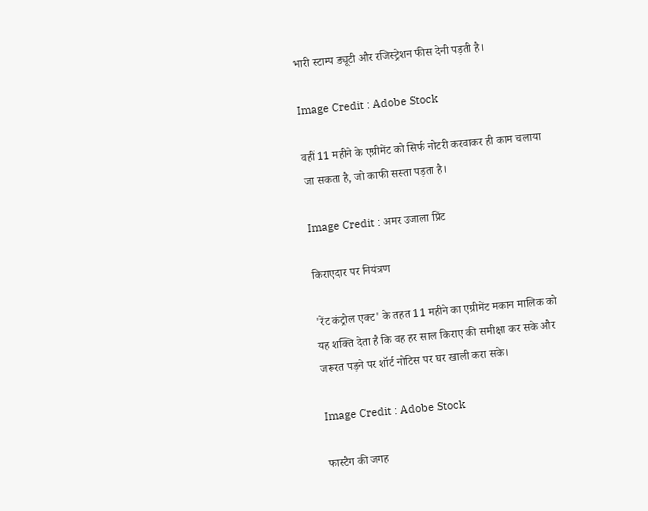भारी स्टाम्प ड्यूटी और रजिस्ट्रेशन फीस देनी पड़ती है।

Image Credit : Adobe Stock

वहीं 11 महीने के एग्रीमेंट को सिर्फ नोटरी करवाकर ही काम चलाया जा सकता है, जो काफी सस्ता पड़ता है।

Image Credit : अमर उजाला प्रिंट

किराएदार पर नियंत्रण

'रेंट कंट्रोल एक्ट' के तहत 11 महीने का एग्रीमेंट मकान मालिक को यह शक्ति देता है कि वह हर साल किराए की समीक्षा कर सके और जरूरत पड़ने पर शॉर्ट नोटिस पर घर खाली करा सके।

Image Credit : Adobe Stock

फास्टैग की जगह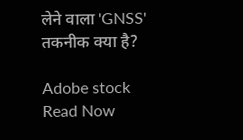लेने वाला 'GNSS' तकनीक क्या है?

Adobe stock
Read Now